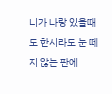니가 나랑 있을때도 한시라도 눈 떼지 않는 판에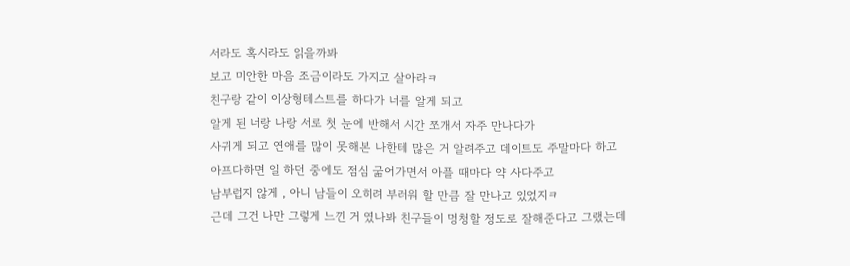서라도 혹시라도 읽을까봐
보고 미안한 마음 조금이라도 가지고 살아라ㅋ
친구랑 같이 이상형테스트를 하다가 너를 알게 되고
알게 된 너랑 나랑 서로 첫 눈에 반해서 시간 쪼개서 자주 만나다가
사귀게 되고 연애를 많이 못해본 나한테 많은 거 알려주고 데이트도 주말마다 하고
아프다하면 일 하던 중에도 점심 굶어가면서 아플 때마다 약 사다주고
남부럽지 않게 , 아니 남들이 오히려 부러워 할 만큼 잘 만나고 있었지ㅋ
근데 그건 나만 그렇게 느낀 거 였나봐 친구들이 멍청할 정도로 잘해준다고 그랬는데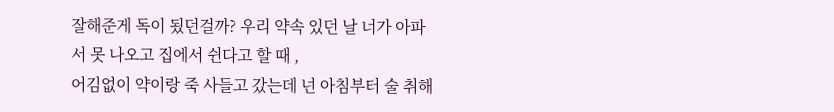잘해준게 독이 됬던걸까? 우리 약속 있던 날 너가 아파서 못 나오고 집에서 쉰다고 할 때 ,
어김없이 약이랑 죽 사들고 갔는데 넌 아침부터 술 취해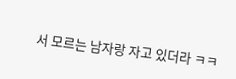서 모르는 남자랑 자고 있더라 ㅋㅋ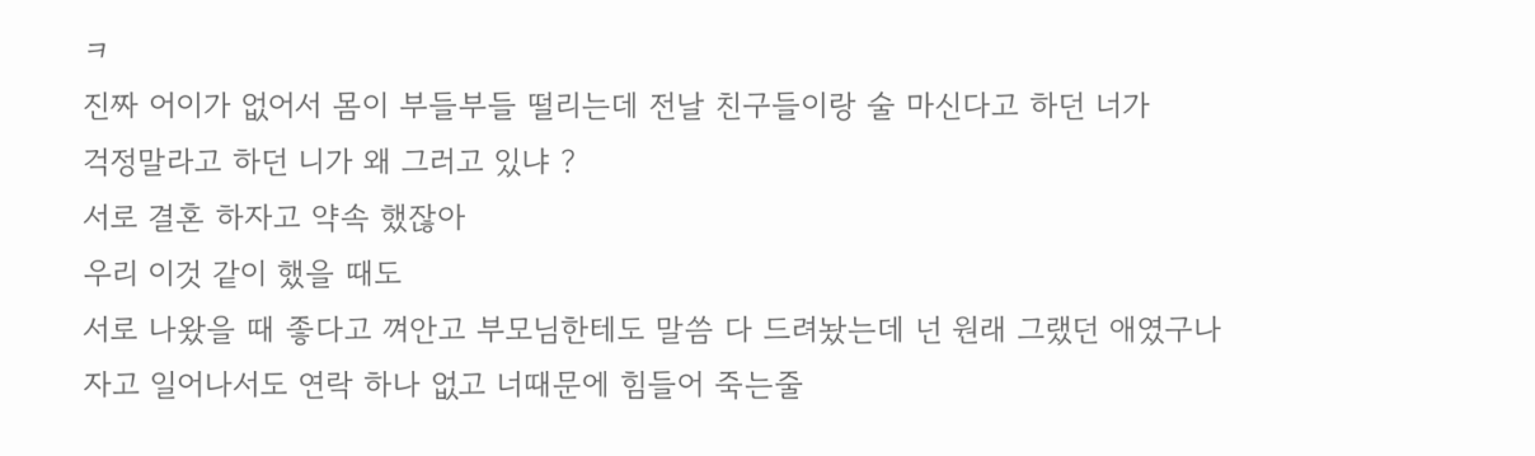ㅋ
진짜 어이가 없어서 몸이 부들부들 떨리는데 전날 친구들이랑 술 마신다고 하던 너가
걱정말라고 하던 니가 왜 그러고 있냐 ?
서로 결혼 하자고 약속 했잖아
우리 이것 같이 했을 때도
서로 나왔을 때 좋다고 껴안고 부모님한테도 말씀 다 드려놨는데 넌 원래 그랬던 애였구나
자고 일어나서도 연락 하나 없고 너때문에 힘들어 죽는줄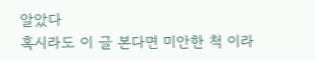알았다
혹시라도 이 글 본다면 미안한 척 이라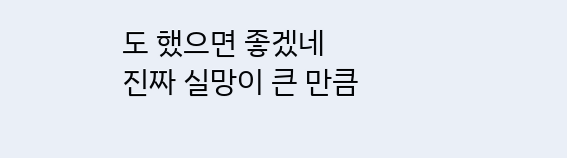도 했으면 좋겠네
진짜 실망이 큰 만큼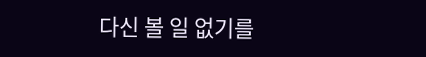다신 볼 일 없기를